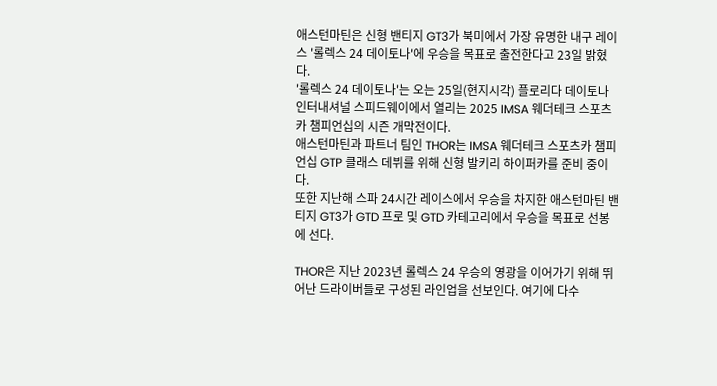애스턴마틴은 신형 밴티지 GT3가 북미에서 가장 유명한 내구 레이스 '롤렉스 24 데이토나'에 우승을 목표로 출전한다고 23일 밝혔다.
'롤렉스 24 데이토나'는 오는 25일(현지시각) 플로리다 데이토나 인터내셔널 스피드웨이에서 열리는 2025 IMSA 웨더테크 스포츠카 챔피언십의 시즌 개막전이다.
애스턴마틴과 파트너 팀인 THOR는 IMSA 웨더테크 스포츠카 챔피언십 GTP 클래스 데뷔를 위해 신형 발키리 하이퍼카를 준비 중이다.
또한 지난해 스파 24시간 레이스에서 우승을 차지한 애스턴마틴 밴티지 GT3가 GTD 프로 및 GTD 카테고리에서 우승을 목표로 선봉에 선다.

THOR은 지난 2023년 롤렉스 24 우승의 영광을 이어가기 위해 뛰어난 드라이버들로 구성된 라인업을 선보인다. 여기에 다수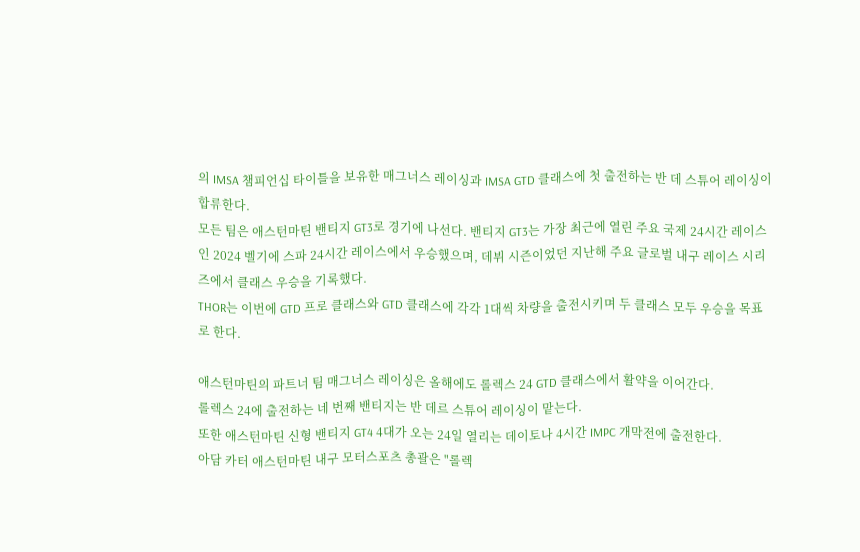의 IMSA 챔피언십 타이틀을 보유한 매그너스 레이싱과 IMSA GTD 클래스에 첫 출전하는 반 데 스튜어 레이싱이 합류한다.
모든 팀은 애스턴마틴 밴티지 GT3로 경기에 나선다. 밴티지 GT3는 가장 최근에 열린 주요 국제 24시간 레이스인 2024 벨기에 스파 24시간 레이스에서 우승했으며, 데뷔 시즌이었던 지난해 주요 글로벌 내구 레이스 시리즈에서 클래스 우승을 기록했다.
THOR는 이번에 GTD 프로 클래스와 GTD 클래스에 각각 1대씩 차량을 출전시키며 두 클래스 모두 우승을 목표로 한다.

애스턴마틴의 파트너 팀 매그너스 레이싱은 올해에도 롤렉스 24 GTD 클래스에서 활약을 이어간다.
롤렉스 24에 출전하는 네 번째 밴티지는 반 데르 스튜어 레이싱이 맡는다.
또한 애스턴마틴 신형 밴티지 GT4 4대가 오는 24일 열리는 데이토나 4시간 IMPC 개막전에 출전한다.
아담 카터 애스턴마틴 내구 모터스포츠 총괄은 "롤렉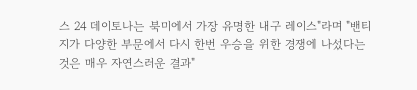스 24 데이토나는 북미에서 가장 유명한 내구 레이스"라며 "밴티지가 다양한 부문에서 다시 한번 우승을 위한 경쟁에 나섰다는 것은 매우 자연스러운 결과"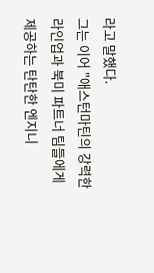라고 말했다.
그는 이어 "애스턴마틴의 강력한 라인업과 북미 파트너 팀들에게 제공하는 탄탄한 엔지니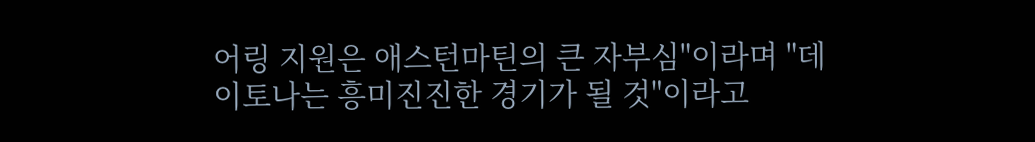어링 지원은 애스턴마틴의 큰 자부심"이라며 "데이토나는 흥미진진한 경기가 될 것"이라고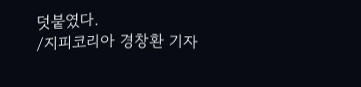덧붙였다.
/지피코리아 경창환 기자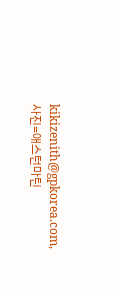kikizenith@gpkorea.com, 사진=애스턴마틴